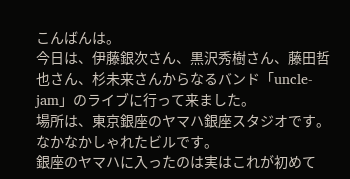こんばんは。
今日は、伊藤銀次さん、黒沢秀樹さん、藤田哲也さん、杉未来さんからなるバンド「uncle-jam」のライブに行って来ました。
場所は、東京銀座のヤマハ銀座スタジオです。なかなかしゃれたビルです。
銀座のヤマハに入ったのは実はこれが初めて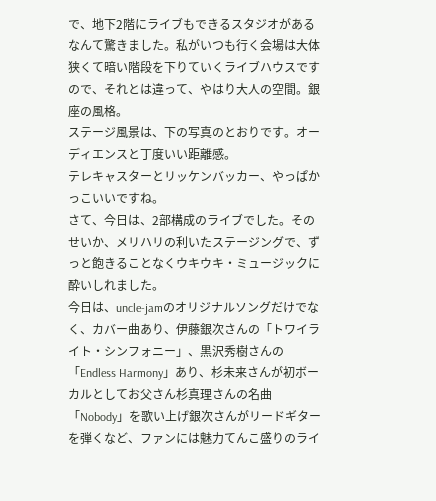で、地下2階にライブもできるスタジオがあるなんて驚きました。私がいつも行く会場は大体狭くて暗い階段を下りていくライブハウスですので、それとは違って、やはり大人の空間。銀座の風格。
ステージ風景は、下の写真のとおりです。オーディエンスと丁度いい距離感。
テレキャスターとリッケンバッカー、やっぱかっこいいですね。
さて、今日は、2部構成のライブでした。そのせいか、メリハリの利いたステージングで、ずっと飽きることなくウキウキ・ミュージックに酔いしれました。
今日は、uncle-jamのオリジナルソングだけでなく、カバー曲あり、伊藤銀次さんの「トワイライト・シンフォニー」、黒沢秀樹さんの「Endless Harmony」あり、杉未来さんが初ボーカルとしてお父さん杉真理さんの名曲「Nobody」を歌い上げ銀次さんがリードギターを弾くなど、ファンには魅力てんこ盛りのライ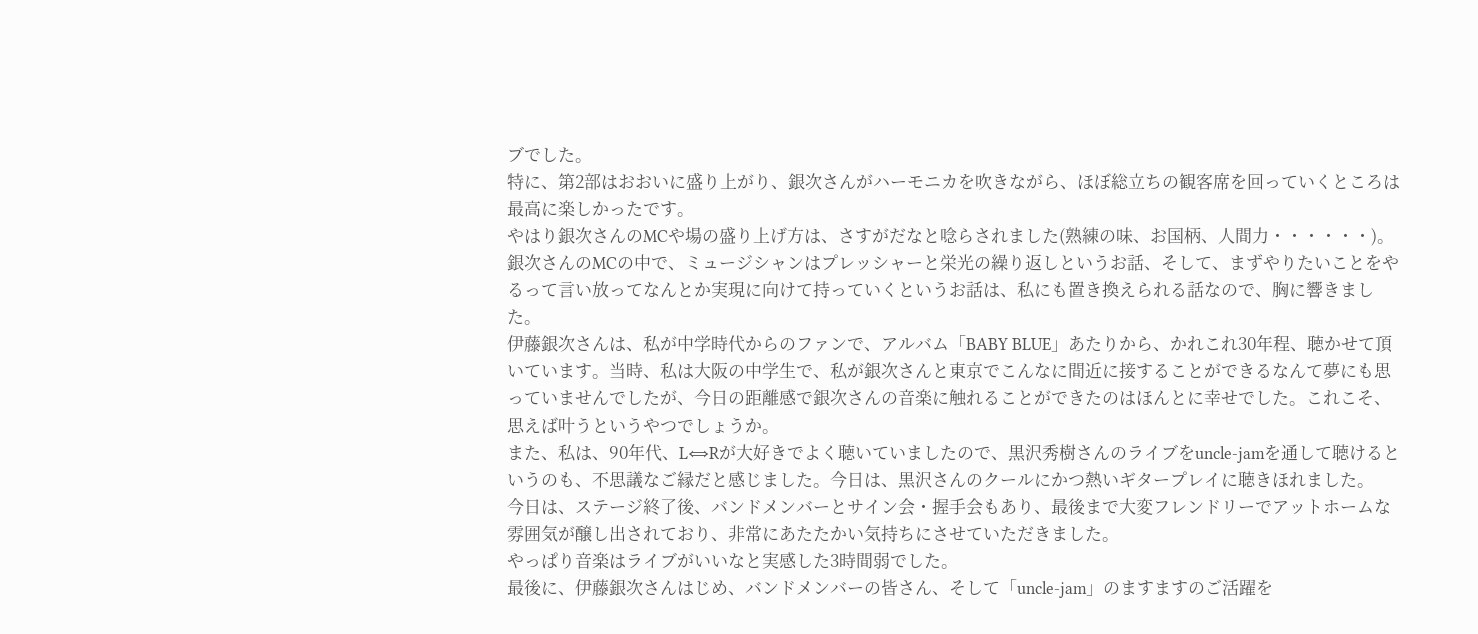ブでした。
特に、第2部はおおいに盛り上がり、銀次さんがハーモニカを吹きながら、ほぼ総立ちの観客席を回っていくところは最高に楽しかったです。
やはり銀次さんのMCや場の盛り上げ方は、さすがだなと唸らされました(熟練の味、お国柄、人間力・・・・・・)。
銀次さんのMCの中で、ミュージシャンはプレッシャーと栄光の繰り返しというお話、そして、まずやりたいことをやるって言い放ってなんとか実現に向けて持っていくというお話は、私にも置き換えられる話なので、胸に響きました。
伊藤銀次さんは、私が中学時代からのファンで、アルバム「BABY BLUE」あたりから、かれこれ30年程、聴かせて頂いています。当時、私は大阪の中学生で、私が銀次さんと東京でこんなに間近に接することができるなんて夢にも思っていませんでしたが、今日の距離感で銀次さんの音楽に触れることができたのはほんとに幸せでした。これこそ、思えば叶うというやつでしょうか。
また、私は、90年代、L⇔Rが大好きでよく聴いていましたので、黒沢秀樹さんのライブをuncle-jamを通して聴けるというのも、不思議なご縁だと感じました。今日は、黒沢さんのクールにかつ熱いギタープレイに聴きほれました。
今日は、ステージ終了後、バンドメンバーとサイン会・握手会もあり、最後まで大変フレンドリーでアットホームな雰囲気が醸し出されており、非常にあたたかい気持ちにさせていただきました。
やっぱり音楽はライブがいいなと実感した3時間弱でした。
最後に、伊藤銀次さんはじめ、バンドメンバーの皆さん、そして「uncle-jam」のますますのご活躍を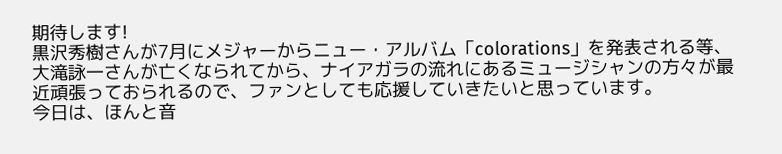期待します!
黒沢秀樹さんが7月にメジャーからニュー・アルバム「colorations」を発表される等、大滝詠一さんが亡くなられてから、ナイアガラの流れにあるミュージシャンの方々が最近頑張っておられるので、ファンとしても応援していきたいと思っています。
今日は、ほんと音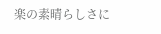楽の素晴らしさに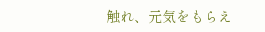触れ、元気をもらえ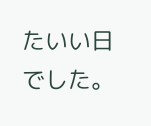たいい日でした。